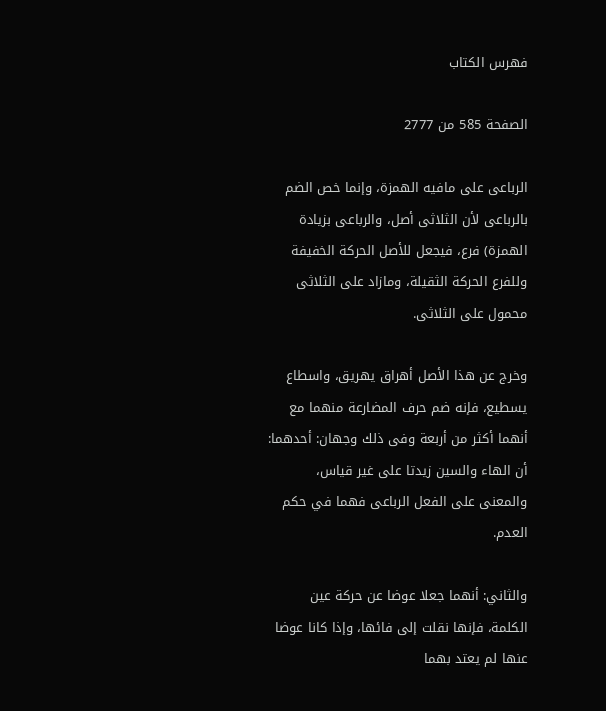فهرس الكتاب

الصفحة 585 من 2777

الرباعى على مافيه الهمزة، وإنما خص الضم بالرباعى لأن الثلاثى أصل، والرباعى بزيادة الهمزة) فرع، فيجعل للأصل الحركة الخفيفة وللفرع الحركة الثقيلة، ومازاد على الثلاثى محمول على الثلاثى.

وخرج عن هذا الأصل أهراق يهريق، واسطاع يسطيع، فإنه ضم حرف المضارعة منهما مع أنهما أكثر من أربعة وفى ذلك وجهان: أحدهما: أن الهاء والسين زيدتا على غير قياس، والمعنى على الفعل الرباعى فهما في حكم العدم.

والثاني: أنهما جعلا عوضا عن حركة عين الكلمة، فإنها نقلت إلى فائها، وإذا كانا عوضا عنها لم يعتد بهما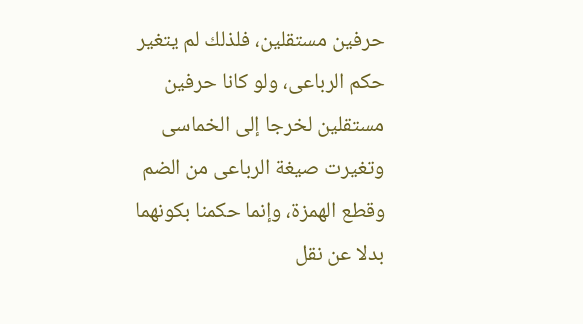حرفين مستقلين، فلذلك لم يتغير حكم الرباعى، ولو كانا حرفين مستقلين لخرجا إلى الخماسى وتغيرت صيغة الرباعى من الضم وقطع الهمزة، وإنما حكمنا بكونهما بدلا عن نقل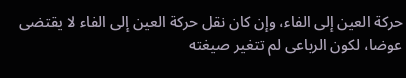حركة العين إلى الفاء، وإن كان نقل حركة العين إلى الفاء لا يقتضى عوضا، لكون الرباعى لم تتغير صيغته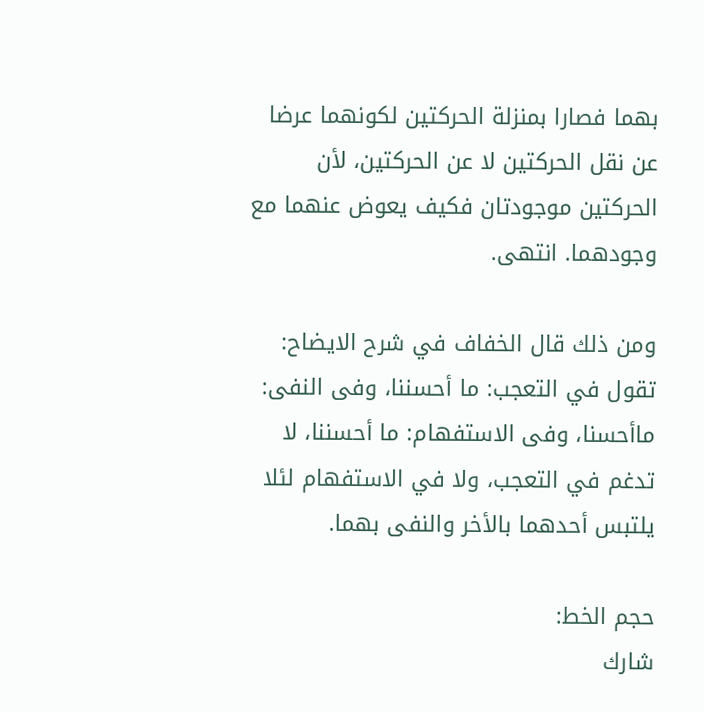بهما فصارا بمنزلة الحركتين لكونهما عرضا عن نقل الحركتين لا عن الحركتين، لأن الحركتين موجودتان فكيف يعوض عنهما مع وجودهما. انتهى.

ومن ذلك قال الخفاف في شرح الايضاح: تقول في التعجب: ما أحسننا، وفى النفى: ماأحسنا، وفى الاستفهام: ما أحسننا، لا تدغم في التعجب، ولا في الاستفهام لئلا يلتبس أحدهما بالأخر والنفى بهما.

حجم الخط:
شارك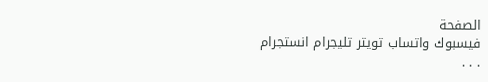الصفحة
فيسبوك واتساب تويتر تليجرام انستجرام
. . .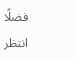فضلًا انتظر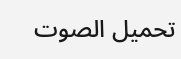تحميل الصوت